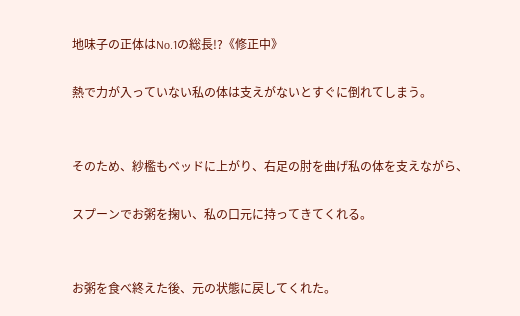地味子の正体はNo.1の総長!?《修正中》

熱で力が入っていない私の体は支えがないとすぐに倒れてしまう。


そのため、紗檻もベッドに上がり、右足の肘を曲げ私の体を支えながら、

スプーンでお粥を掬い、私の口元に持ってきてくれる。


お粥を食べ終えた後、元の状態に戻してくれた。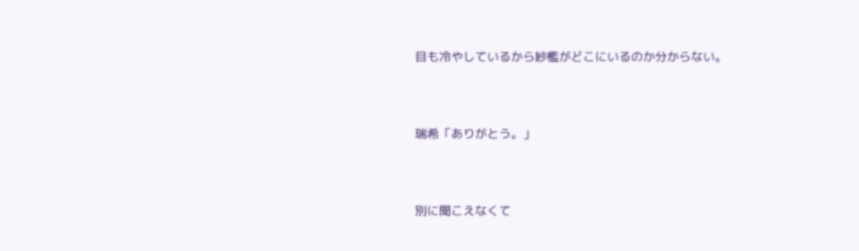目も冷やしているから紗檻がどこにいるのか分からない。


瑞希「ありがとう。」


別に聞こえなくて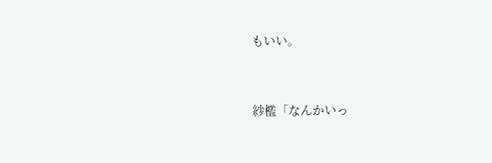もいい。


紗檻「なんかいっ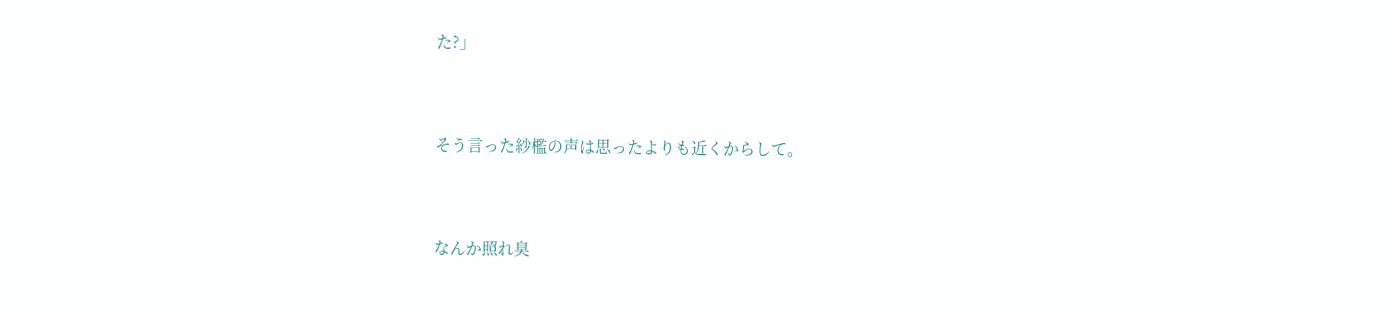た?」


そう言った紗檻の声は思ったよりも近くからして。


なんか照れ臭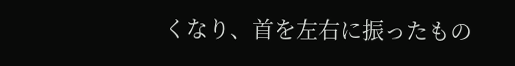くなり、首を左右に振ったもの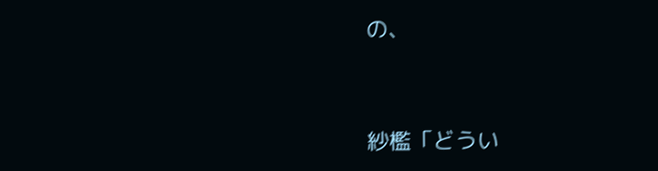の、


紗檻「どうい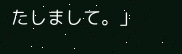たしまして。」